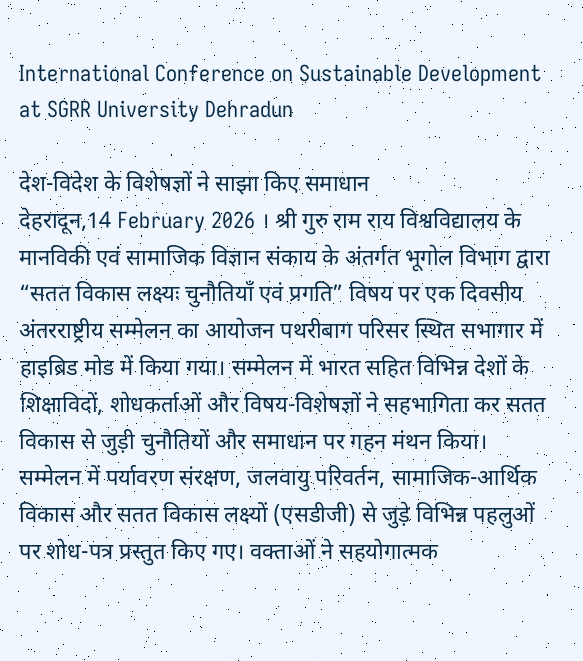International Conference on Sustainable Development at SGRR University Dehradun

देश-विदेश के विशेषज्ञों ने साझा किए समाधान
देहरादून,14 February 2026 । श्री गुरु राम राय विश्वविद्यालय के मानविकी एवं सामाजिक विज्ञान संकाय के अंतर्गत भूगोल विभाग द्वारा “सतत विकास लक्ष्यः चुनौतियाँ एवं प्रगति” विषय पर एक दिवसीय अंतरराष्ट्रीय सम्मेलन का आयोजन पथरीबाग परिसर स्थित सभागार में हाइब्रिड मोड में किया गया। सम्मेलन में भारत सहित विभिन्न देशों के शिक्षाविदों, शोधकर्ताओं और विषय-विशेषज्ञों ने सहभागिता कर सतत विकास से जुड़ी चुनौतियों और समाधान पर गहन मंथन किया।
सम्मेलन में पर्यावरण संरक्षण, जलवायु परिवर्तन, सामाजिक-आर्थिक विकास और सतत विकास लक्ष्यों (एसडीजी) से जुड़े विभिन्न पहलुओं पर शोध-पत्र प्रस्तुत किए गए। वक्ताओं ने सहयोगात्मक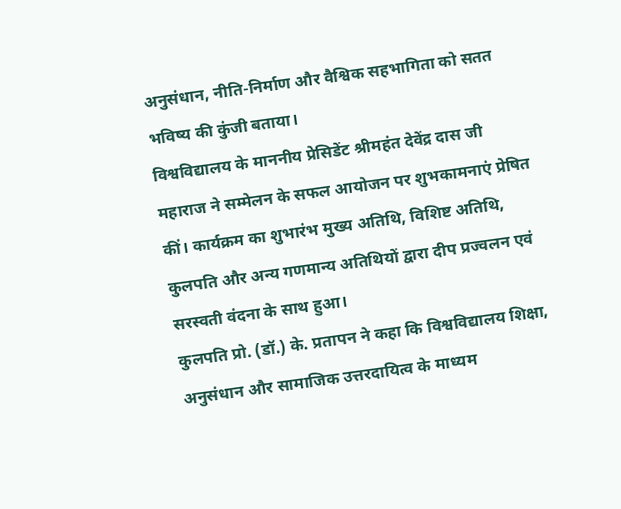अनुसंधान, नीति-निर्माण और वैश्विक सहभागिता को सतत भविष्य की कुंजी बताया।
विश्वविद्यालय के माननीय प्रेसिडेंट श्रीमहंत देवेंद्र दास जी महाराज ने सम्मेलन के सफल आयोजन पर शुभकामनाएं प्रेषित कीं। कार्यक्रम का शुभारंभ मुख्य अतिथि, विशिष्ट अतिथि, कुलपति और अन्य गणमान्य अतिथियों द्वारा दीप प्रज्वलन एवं सरस्वती वंदना के साथ हुआ।
कुलपति प्रो. (डॉ.) के. प्रतापन ने कहा कि विश्वविद्यालय शिक्षा, अनुसंधान और सामाजिक उत्तरदायित्व के माध्यम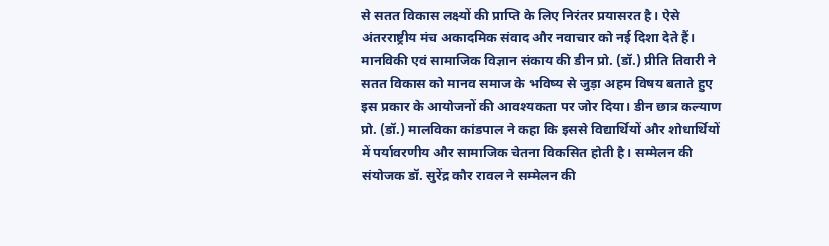से सतत विकास लक्ष्यों की प्राप्ति के लिए निरंतर प्रयासरत है। ऐसे अंतरराष्ट्रीय मंच अकादमिक संवाद और नवाचार को नई दिशा देते हैं। मानविकी एवं सामाजिक विज्ञान संकाय की डीन प्रो. (डॉ.) प्रीति तिवारी ने सतत विकास को मानव समाज के भविष्य से जुड़ा अहम विषय बताते हुए इस प्रकार के आयोजनों की आवश्यकता पर जोर दिया। डीन छात्र कल्याण प्रो. (डॉ.) मालविका कांडपाल ने कहा कि इससे विद्यार्थियों और शोधार्थियों में पर्यावरणीय और सामाजिक चेतना विकसित होती है। सम्मेलन की संयोजक डॉ. सुरेंद्र कौर रावल ने सम्मेलन की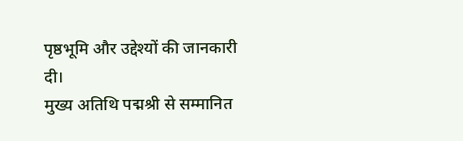पृष्ठभूमि और उद्देश्यों की जानकारी दी।
मुख्य अतिथि पद्मश्री से सम्मानित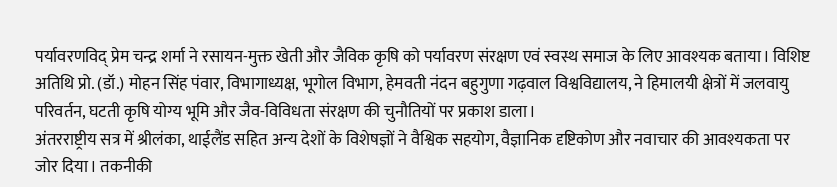पर्यावरणविद् प्रेम चन्द्र शर्मा ने रसायन-मुक्त खेती और जैविक कृषि को पर्यावरण संरक्षण एवं स्वस्थ समाज के लिए आवश्यक बताया। विशिष्ट अतिथि प्रो. (डॉ.) मोहन सिंह पंवार, विभागाध्यक्ष, भूगोल विभाग, हेमवती नंदन बहुगुणा गढ़वाल विश्वविद्यालय, ने हिमालयी क्षेत्रों में जलवायु परिवर्तन, घटती कृषि योग्य भूमि और जैव-विविधता संरक्षण की चुनौतियों पर प्रकाश डाला।
अंतरराष्ट्रीय सत्र में श्रीलंका, थाईलैंड सहित अन्य देशों के विशेषज्ञों ने वैश्विक सहयोग, वैज्ञानिक दृष्टिकोण और नवाचार की आवश्यकता पर जोर दिया। तकनीकी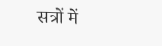सत्रों में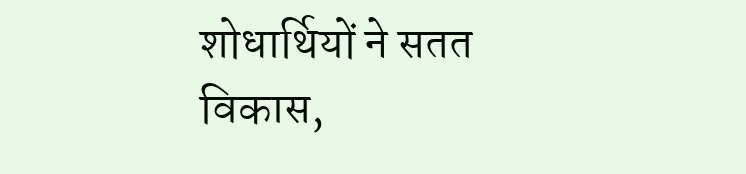शोधार्थियों ने सतत विकास,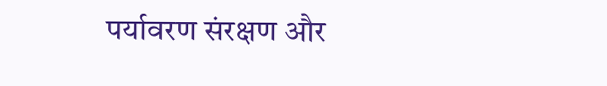पर्यावरण संरक्षण और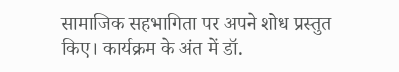सामाजिक सहभागिता पर अपने शोध प्रस्तुत किए। कार्यक्रम के अंत में डॉ.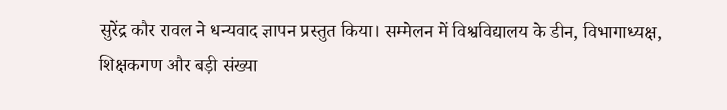सुरेंद्र कौर रावल ने धन्यवाद ज्ञापन प्रस्तुत किया। सम्मेलन में विश्वविद्यालय के डीन, विभागाध्यक्ष, शिक्षकगण और बड़ी संख्या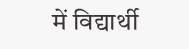में विद्यार्थी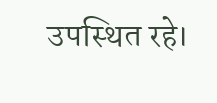उपस्थित रहे।